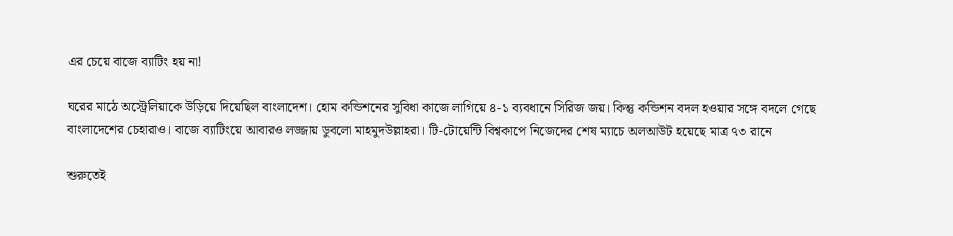এর চেয়ে বাজে ব্যাটিং হয় না!

ঘরের মাঠে অস্ট্রেলিয়াকে উড়িয়ে দিয়েছিল বাংলাদেশ। হোম কন্ডিশনের সুবিধা কাজে লাগিয়ে ৪-১ ব্যবধানে সিরিজ জয়। কিন্তু কন্ডিশন বদল হওয়ার সঙ্গে বদলে গেছে বাংলাদেশের চেহারাও। বাজে ব্যাটিংয়ে আবারও লজ্জায় ডুবলো মাহমুদউল্লাহরা। টি-টোয়েন্টি বিশ্বকাপে নিজেদের শেষ ম্যাচে অলআউট হয়েছে মাত্র ৭৩ রানে

শুরুতেই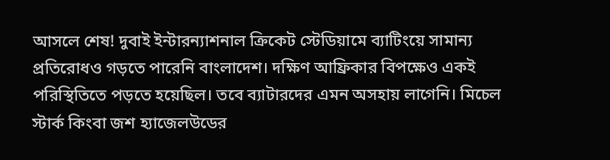আসলে শেষ! দুবাই ইন্টারন্যাশনাল ক্রিকেট স্টেডিয়ামে ব্যাটিংয়ে সামান্য প্রতিরোধও গড়তে পারেনি বাংলাদেশ। দক্ষিণ আফ্রিকার বিপক্ষেও একই পরিস্থিতিতে পড়তে হয়েছিল। তবে ব্যাটারদের এমন অসহায় লাগেনি। মিচেল স্টার্ক কিংবা জশ হ্যাজেলউডের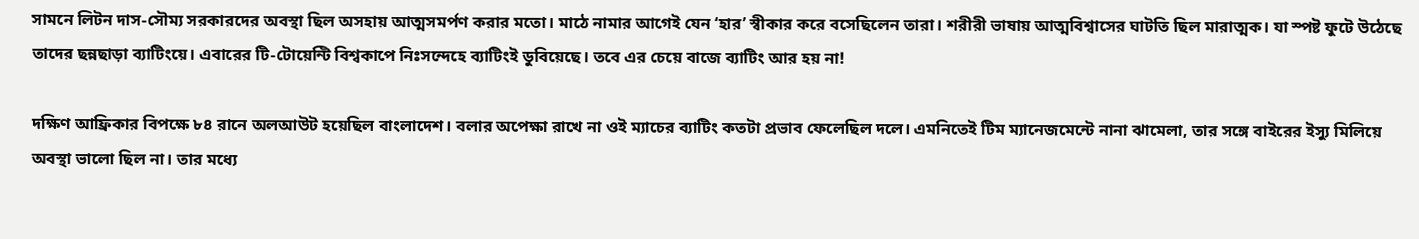সামনে লিটন দাস-সৌম্য সরকারদের অবস্থা ছিল অসহায় আত্মসমর্পণ করার মতো। মাঠে নামার আগেই যেন ‘হার’ স্বীকার করে বসেছিলেন তারা। শরীরী ভাষায় আত্মবিশ্বাসের ঘাটতি ছিল মারাত্মক। যা স্পষ্ট ফুটে উঠেছে তাদের ছন্নছাড়া ব্যাটিংয়ে। এবারের টি-টোয়েন্টি বিশ্বকাপে নিঃসন্দেহে ব্যাটিংই ডুবিয়েছে। তবে এর চেয়ে বাজে ব্যাটিং আর হয় না!

দক্ষিণ আফ্রিকার বিপক্ষে ৮৪ রানে অলআউট হয়েছিল বাংলাদেশ। বলার অপেক্ষা রাখে না ওই ম্যাচের ব্যাটিং কতটা প্রভাব ফেলেছিল দলে। এমনিতেই টিম ম্যানেজমেন্টে নানা ঝামেলা, তার সঙ্গে বাইরের ইস্যু মিলিয়ে অবস্থা ভালো ছিল না। তার মধ্যে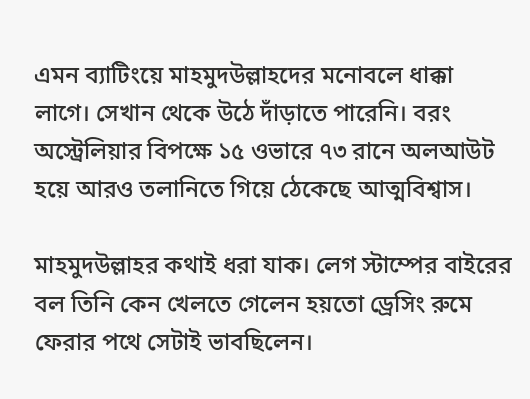এমন ব্যাটিংয়ে মাহমুদউল্লাহদের মনোবলে ধাক্কা লাগে। সেখান থেকে উঠে দাঁড়াতে পারেনি। বরং অস্ট্রেলিয়ার বিপক্ষে ১৫ ওভারে ৭৩ রানে অলআউট হয়ে আরও তলানিতে গিয়ে ঠেকেছে আত্মবিশ্বাস।

মাহমুদউল্লাহর কথাই ধরা যাক। লেগ স্টাম্পের বাইরের বল তিনি কেন খেলতে গেলেন হয়তো ড্রেসিং রুমে ফেরার পথে সেটাই ভাবছিলেন।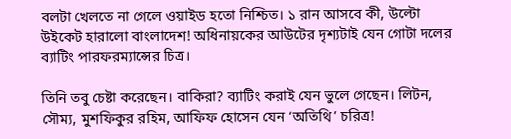বলটা খেলতে না গেলে ওয়াইড হতো নিশ্চিত। ১ রান আসবে কী, উল্টো উইকেট হারালো বাংলাদেশ! অধিনায়কের আউটের দৃশ্যটাই যেন গোটা দলের ব্যাটিং পারফরম্যান্সের চিত্র।

তিনি তবু চেষ্টা করেছেন। বাকিরা? ব্যাটিং করাই যেন ভুলে গেছেন। লিটন, সৌম্য, মুশফিকুর রহিম, আফিফ হোসেন যেন ‘অতিথি’ চরিত্র!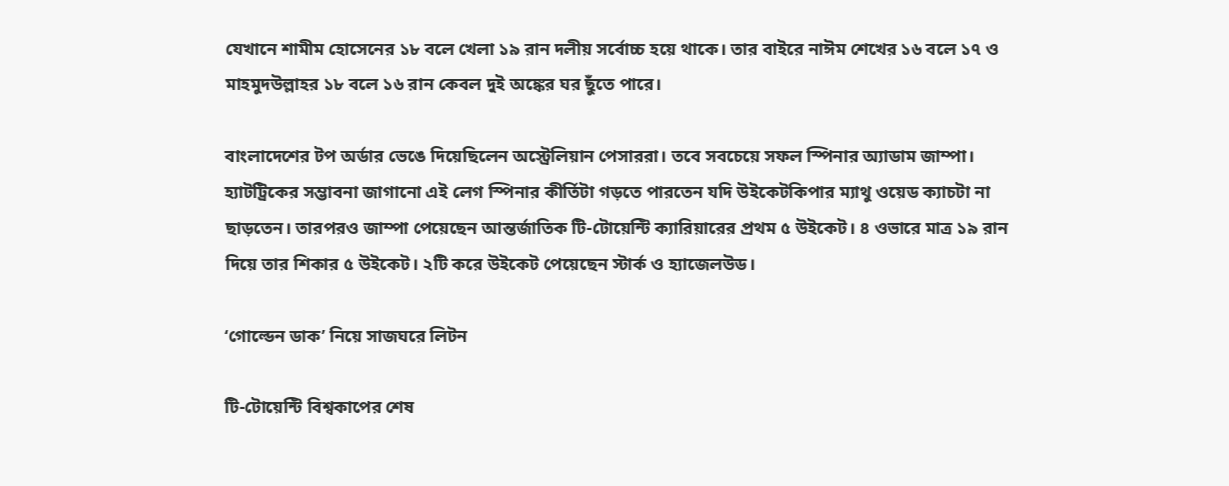যেখানে শামীম হোসেনের ১৮ বলে খেলা ১৯ রান দলীয় সর্বোচ্চ হয়ে থাকে। তার বাইরে নাঈম শেখের ১৬ বলে ১৭ ও মাহমুদউল্লাহর ১৮ বলে ১৬ রান কেবল দুই অঙ্কের ঘর ছুঁতে পারে।

বাংলাদেশের টপ অর্ডার ভেঙে দিয়েছিলেন অস্ট্রেলিয়ান পেসাররা। তবে সবচেয়ে সফল স্পিনার অ্যাডাম জাম্পা। হ্যাটট্রিকের সম্ভাবনা জাগানো এই লেগ স্পিনার কীর্তিটা গড়তে পারতেন যদি উইকেটকিপার ম্যাথু ওয়েড ক্যাচটা না ছাড়তেন। তারপরও জাম্পা পেয়েছেন আন্তর্জাতিক টি-টোয়েন্টি ক্যারিয়ারের প্রথম ৫ উইকেট। ৪ ওভারে মাত্র ১৯ রান দিয়ে তার শিকার ৫ উইকেট। ২টি করে উইকেট পেয়েছেন স্টার্ক ও হ্যাজেলউড।

‘গোল্ডেন ডাক’ নিয়ে সাজঘরে লিটন

টি-টোয়েন্টি বিশ্বকাপের শেষ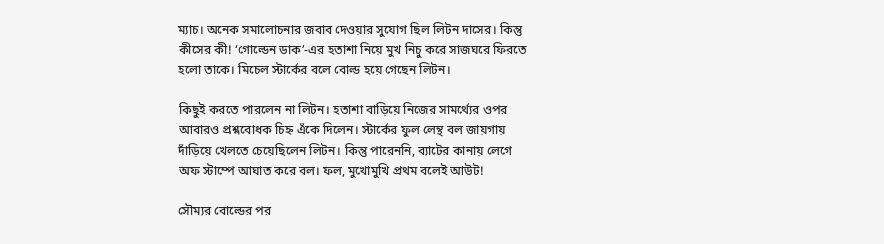ম্যাচ। অনেক সমালোচনার জবাব দেওয়ার সুযোগ ছিল লিটন দাসের। কিন্তু কীসের কী! ‘গোল্ডেন ডাক’-এর হতাশা নিয়ে মুখ নিচু করে সাজঘরে ফিরতে হলো তাকে। মিচেল স্টার্কের বলে বোল্ড হয়ে গেছেন লিটন।

কিছুই করতে পারলেন না লিটন। হতাশা বাড়িয়ে নিজের সামর্থ্যের ওপর আবারও প্রশ্নবোধক চিহ্ন এঁকে দিলেন। স্টার্কের ফুল লেন্থ বল জায়গায় দাঁড়িয়ে খেলতে চেয়েছিলেন লিটন। কিন্তু পারেননি, ব্যাটের কানায় লেগে অফ স্টাম্পে আঘাত করে বল। ফল, মুখোমুখি প্রথম বলেই আউট!

সৌম্যর বোল্ডের পর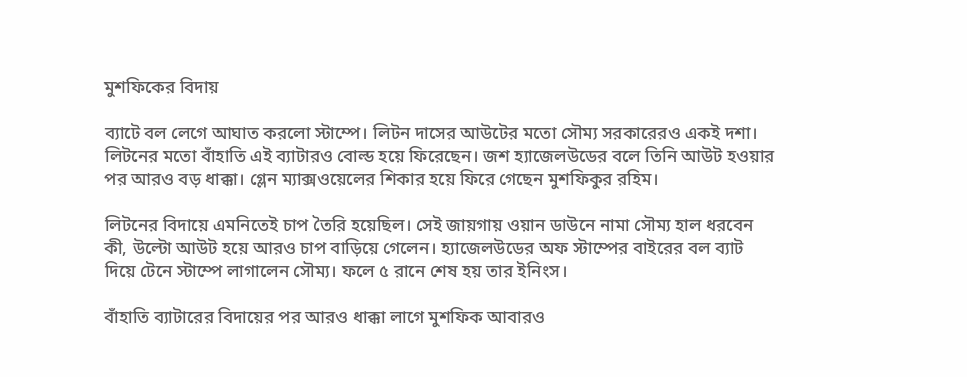মুশফিকের বিদায়

ব্যাটে বল লেগে আঘাত করলো স্টাম্পে। লিটন দাসের আউটের মতো সৌম্য সরকারেরও একই দশা। লিটনের মতো বাঁহাতি এই ব্যাটারও বোল্ড হয়ে ফিরেছেন। জশ হ্যাজেলউডের বলে তিনি আউট হওয়ার পর আরও বড় ধাক্কা। গ্লেন ম্যাক্সওয়েলের শিকার হয়ে ফিরে গেছেন মুশফিকুর রহিম।

লিটনের বিদায়ে এমনিতেই চাপ তৈরি হয়েছিল। সেই জায়গায় ওয়ান ডাউনে নামা সৌম্য হাল ধরবেন কী, উল্টো আউট হয়ে আরও চাপ বাড়িয়ে গেলেন। হ্যাজেলউডের অফ স্টাম্পের বাইরের বল ব্যাট দিয়ে টেনে স্টাম্পে লাগালেন সৌম্য। ফলে ৫ রানে শেষ হয় তার ইনিংস।

বাঁহাতি ব্যাটারের বিদায়ের পর আরও ধাক্কা লাগে মুশফিক আবারও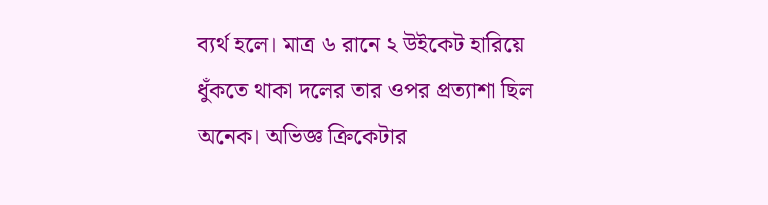ব্যর্থ হলে। মাত্র ৬ রানে ২ উইকেট হারিয়ে ধুঁকতে থাকা দলের তার ওপর প্রত্যাশা ছিল অনেক। অভিজ্ঞ ক্রিকেটার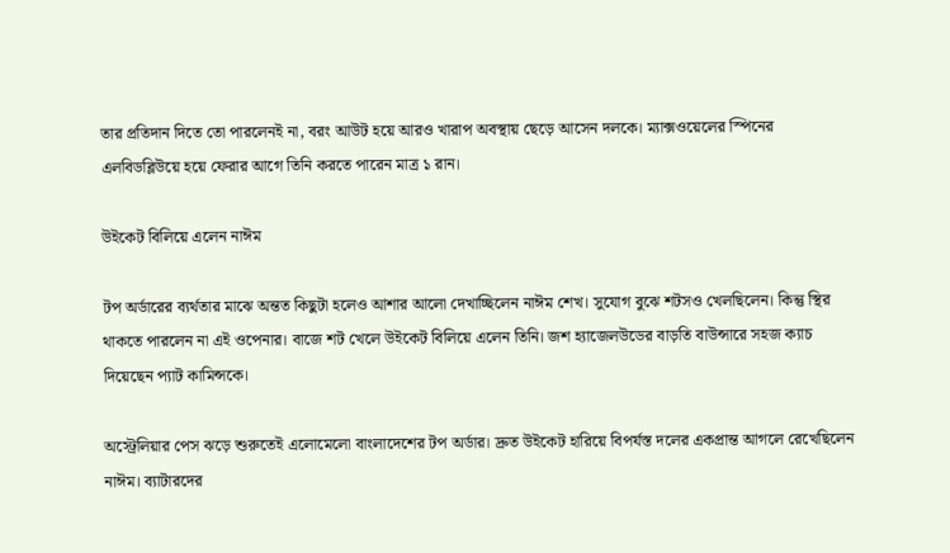তার প্রতিদান দিতে তো পারলেনই না, বরং আউট হয়ে আরও খারাপ অবস্থায় ছেড়ে আসেন দলকে। ম্যাক্সওয়েলের স্পিনের এলবিডব্লিউয়ে হয়ে ফেরার আগে তিনি করতে পারেন মাত্র ১ রান।

উইকেট বিলিয়ে এলেন নাঈম

টপ অর্ডারের ব্যর্থতার মাঝে অন্তত কিছুটা হলেও আশার আলো দেখাচ্ছিলেন নাঈম শেখ। সুযোগ বুঝে শটসও খেলছিলেন। কিন্তু স্থির থাকতে পারলেন না এই ওপেনার। বাজে শট খেলে উইকেট বিলিয়ে এলেন তিনি। জশ হ্যাজেলউডের বাড়তি বাউন্সারে সহজ ক্যাচ দিয়েছেন প্যাট কামিন্সকে।

অস্ট্রেলিয়ার পেস ঝড়ে শুরুতেই এলোমেলো বাংলাদেশের টপ অর্ডার। দ্রুত উইকেট হারিয়ে বিপর্যস্ত দলের একপ্রান্ত আগলে রেখেছিলেন নাঈম। ব্যাটারদের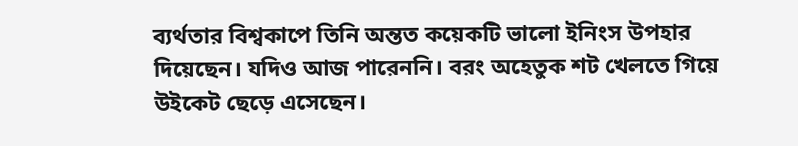ব্যর্থতার বিশ্বকাপে তিনি অন্তত কয়েকটি ভালো ইনিংস উপহার দিয়েছেন। যদিও আজ পারেননি। বরং অহেতুক শট খেলতে গিয়ে উইকেট ছেড়ে এসেছেন।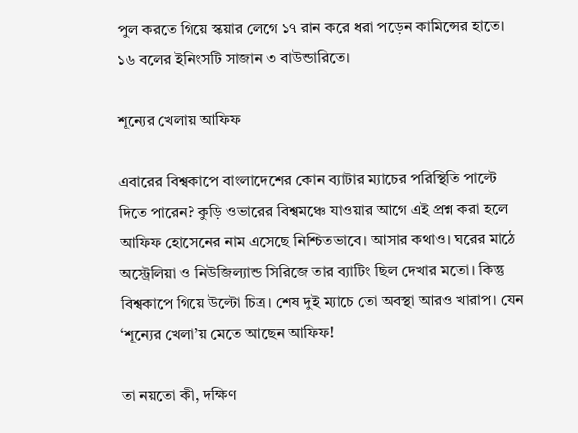পুল করতে গিয়ে স্কয়ার লেগে ১৭ রান করে ধরা পড়েন কামিন্সের হাতে। ১৬ বলের ইনিংসটি সাজান ৩ বাউন্ডারিতে।

শূন্যের খেলায় আফিফ

এবারের বিশ্বকাপে বাংলাদেশের কোন ব্যাটার ম্যাচের পরিস্থিতি পাল্টে দিতে পারেন? কুড়ি ওভারের বিশ্বমঞ্চে যাওয়ার আগে এই প্রশ্ন করা হলে আফিফ হোসেনের নাম এসেছে নিশ্চিতভাবে। আসার কথাও। ঘরের মাঠে অস্ট্রেলিয়া ও নিউজিল্যান্ড সিরিজে তার ব্যাটিং ছিল দেখার মতো। কিন্তু বিশ্বকাপে গিয়ে উল্টো চিত্র। শেষ দুই ম্যাচে তো অবস্থা আরও খারাপ। যেন ‘শূন্যের খেলা’য় মেতে আছেন আফিফ!

তা নয়তো কী, দক্ষিণ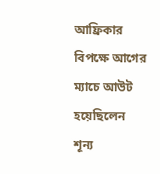আফ্রিকার বিপক্ষে আগের ম্যাচে আউট হয়েছিলেন শূন্য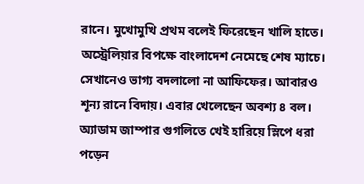রানে। মুখোমুখি প্রথম বলেই ফিরেছেন খালি হাতে। অস্ট্রেলিয়ার বিপক্ষে বাংলাদেশ নেমেছে শেষ ম্যাচে। সেখানেও ভাগ্য বদলালো না আফিফের। আবারও শূন্য রানে বিদায়। এবার খেলেছেন অবশ্য ৪ বল। অ্যাডাম জাম্পার গুগলিতে খেই হারিয়ে স্লিপে ধরা পড়েন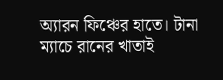অ্যারন ফিঞ্চের হাতে। টানা ম্যাচে রানের খাতাই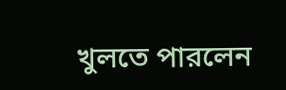খুলতে পারলেন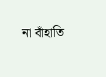না বাঁহাতি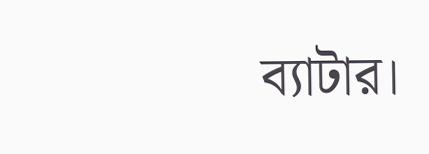ব্যাটার।